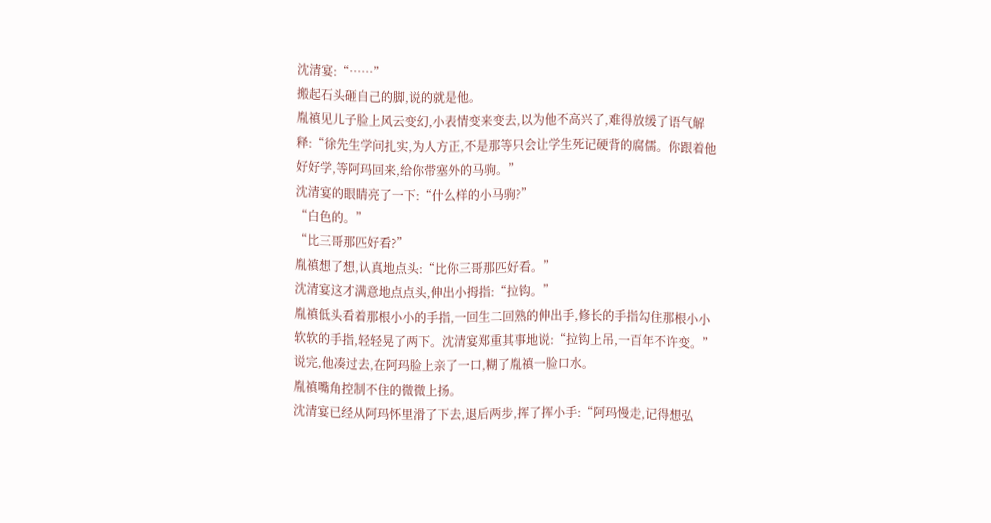沈清宴:“……”
搬起石头砸自己的脚,说的就是他。
胤禛见儿子脸上风云变幻,小表情变来变去,以为他不高兴了,难得放缓了语气解释:“徐先生学问扎实,为人方正,不是那等只会让学生死记硬背的腐儒。你跟着他好好学,等阿玛回来,给你带塞外的马驹。”
沈清宴的眼睛亮了一下:“什么样的小马驹?”
“白色的。”
“比三哥那匹好看?”
胤禛想了想,认真地点头:“比你三哥那匹好看。”
沈清宴这才满意地点点头,伸出小拇指:“拉钩。”
胤禛低头看着那根小小的手指,一回生二回熟的伸出手,修长的手指勾住那根小小软软的手指,轻轻晃了两下。沈清宴郑重其事地说:“拉钩上吊,一百年不许变。”
说完,他凑过去,在阿玛脸上亲了一口,糊了胤禛一脸口水。
胤禛嘴角控制不住的微微上扬。
沈清宴已经从阿玛怀里滑了下去,退后两步,挥了挥小手:“阿玛慢走,记得想弘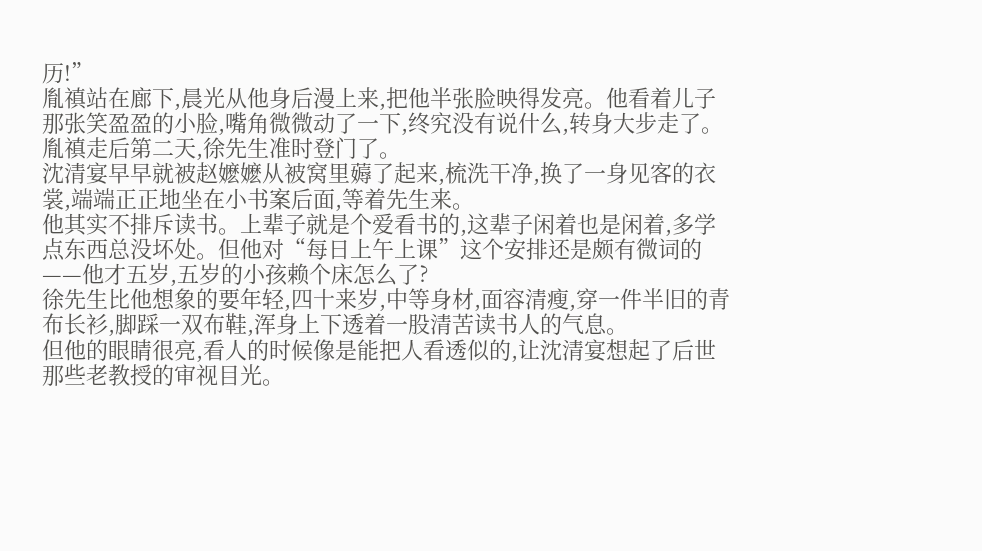历!”
胤禛站在廊下,晨光从他身后漫上来,把他半张脸映得发亮。他看着儿子那张笑盈盈的小脸,嘴角微微动了一下,终究没有说什么,转身大步走了。
胤禛走后第二天,徐先生准时登门了。
沈清宴早早就被赵嬷嬷从被窝里薅了起来,梳洗干净,换了一身见客的衣裳,端端正正地坐在小书案后面,等着先生来。
他其实不排斥读书。上辈子就是个爱看书的,这辈子闲着也是闲着,多学点东西总没坏处。但他对“每日上午上课”这个安排还是颇有微词的——他才五岁,五岁的小孩赖个床怎么了?
徐先生比他想象的要年轻,四十来岁,中等身材,面容清瘦,穿一件半旧的青布长衫,脚踩一双布鞋,浑身上下透着一股清苦读书人的气息。
但他的眼睛很亮,看人的时候像是能把人看透似的,让沈清宴想起了后世那些老教授的审视目光。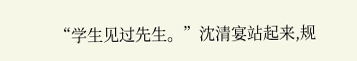“学生见过先生。”沈清宴站起来,规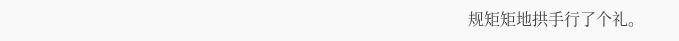规矩矩地拱手行了个礼。